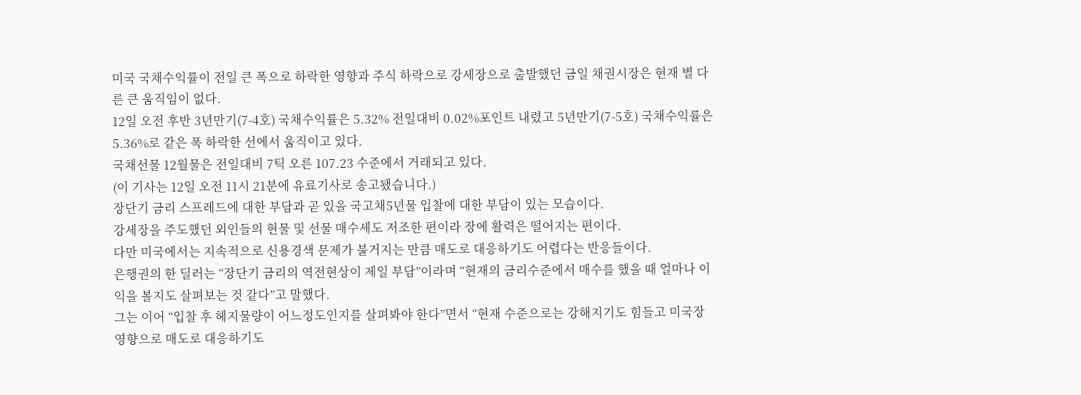미국 국채수익률이 전일 큰 폭으로 하락한 영향과 주식 하락으로 강세장으로 출발했던 금일 채권시장은 현재 별 다른 큰 움직임이 없다.
12일 오전 후반 3년만기(7-4호) 국채수익률은 5.32% 전일대비 0.02%포인트 내렸고 5년만기(7-5호) 국채수익률은 5.36%로 같은 폭 하락한 선에서 움직이고 있다.
국채선물 12월물은 전일대비 7틱 오른 107.23 수준에서 거래되고 있다.
(이 기사는 12일 오전 11시 21분에 유료기사로 송고됐습니다.)
장단기 금리 스프레드에 대한 부담과 곧 있을 국고채5년물 입찰에 대한 부담이 있는 모습이다.
강세장을 주도했던 외인들의 현물 및 선물 매수세도 저조한 편이라 장에 활력은 떨어지는 편이다.
다만 미국에서는 지속적으로 신용경색 문제가 불거지는 만큼 매도로 대응하기도 어렵다는 반응들이다.
은행권의 한 딜러는 “장단기 금리의 역전현상이 제일 부담”이라며 “현재의 금리수준에서 매수를 했을 때 얼마나 이익을 볼지도 살펴보는 것 같다”고 말했다.
그는 이어 “입찰 후 헤지물량이 어느정도인지를 살펴봐야 한다”면서 “현재 수준으로는 강해지기도 힘들고 미국장 영향으로 매도로 대응하기도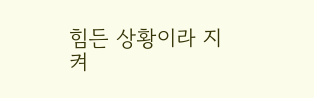힘든 상황이라 지켜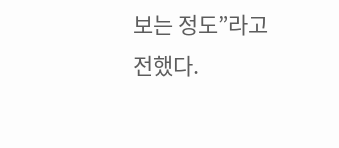보는 정도”라고 전했다.